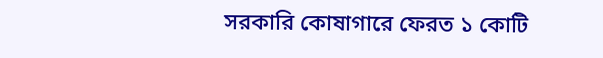সরকারি কোষাগারে ফেরত ১ কোটি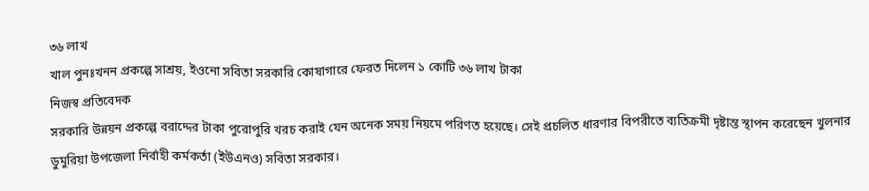৩৬ লাখ
খাল পুনঃখনন প্রকল্পে সাশ্রয়, ইওনো সবিতা সরকারি কোষাগারে ফেরত দিলেন ১ কোটি ৩৬ লাখ টাকা
নিজস্ব প্রতিবেদক
সরকারি উন্নয়ন প্রকল্পে বরাদ্দের টাকা পুরোপুরি খরচ করাই যেন অনেক সময় নিয়মে পরিণত হয়েছে। সেই প্রচলিত ধারণার বিপরীতে ব্যতিক্রমী দৃষ্টান্ত স্থাপন করেছেন খুলনার ডুমুরিয়া উপজেলা নির্বাহী কর্মকর্তা (ইউএনও) সবিতা সরকার।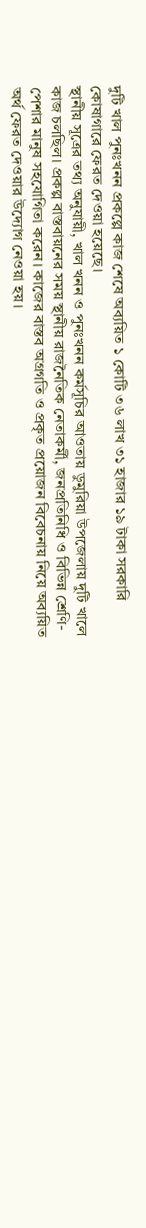দুটি খাল পুনঃখনন প্রকল্পে কাজ শেষে অব্যয়িত ১ কোটি ৩৬ লাখ ৩১ হাজার ১৯ টাকা সরকারি কোষাগারে ফেরত দেওয়া হয়েছে।
স্থানীয় সূত্রের তথ্য অনুযায়ী, খাল খনন ও পুনঃখনন কর্মসূচির আওতায় ডুমুরিয়া উপজেলায় দুটি খালে কাজ চলছিল। প্রকল্প বাস্তবায়নের সময় স্থানীয় রাজনৈতিক নেতাকর্মী, জনপ্রতিনিধি ও বিভিন্ন শ্রেণি-পেশার মানুষ সহযোগিতা করেন। কাজের বাস্তব অগ্রগতি ও প্রকৃত প্রয়োজন বিবেচনায় নিয়ে অব্যয়িত অর্থ ফেরত দেওয়ার উদ্যোগ নেওয়া হয়।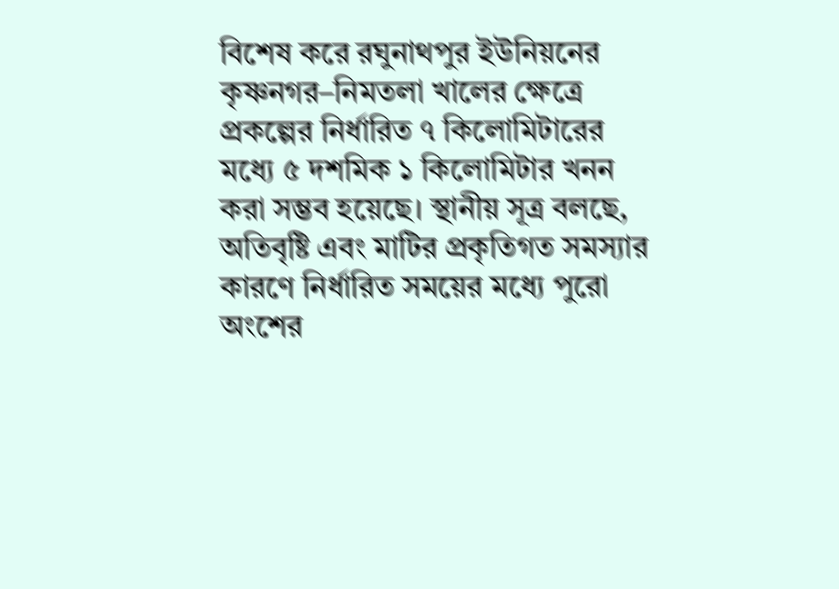বিশেষ করে রঘুনাথপুর ইউনিয়নের কৃষ্ণনগর–নিমতলা খালের ক্ষেত্রে প্রকল্পের নির্ধারিত ৭ কিলোমিটারের মধ্যে ৫ দশমিক ১ কিলোমিটার খনন করা সম্ভব হয়েছে। স্থানীয় সূত্র বলছে, অতিবৃষ্টি এবং মাটির প্রকৃতিগত সমস্যার কারণে নির্ধারিত সময়ের মধ্যে পুরো অংশের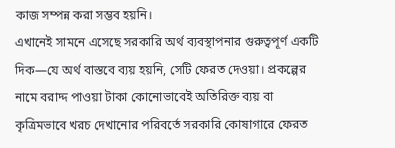কাজ সম্পন্ন করা সম্ভব হয়নি।
এখানেই সামনে এসেছে সরকারি অর্থ ব্যবস্থাপনার গুরুত্বপূর্ণ একটি দিক—যে অর্থ বাস্তবে ব্যয় হয়নি, সেটি ফেরত দেওয়া। প্রকল্পের নামে বরাদ্দ পাওয়া টাকা কোনোভাবেই অতিরিক্ত ব্যয় বা কৃত্রিমভাবে খরচ দেখানোর পরিবর্তে সরকারি কোষাগারে ফেরত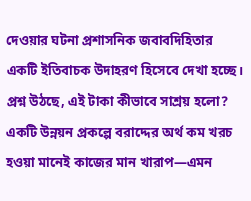দেওয়ার ঘটনা প্রশাসনিক জবাবদিহিতার একটি ইতিবাচক উদাহরণ হিসেবে দেখা হচ্ছে।
প্রশ্ন উঠছে, এই টাকা কীভাবে সাশ্রয় হলো?
একটি উন্নয়ন প্রকল্পে বরাদ্দের অর্থ কম খরচ হওয়া মানেই কাজের মান খারাপ—এমন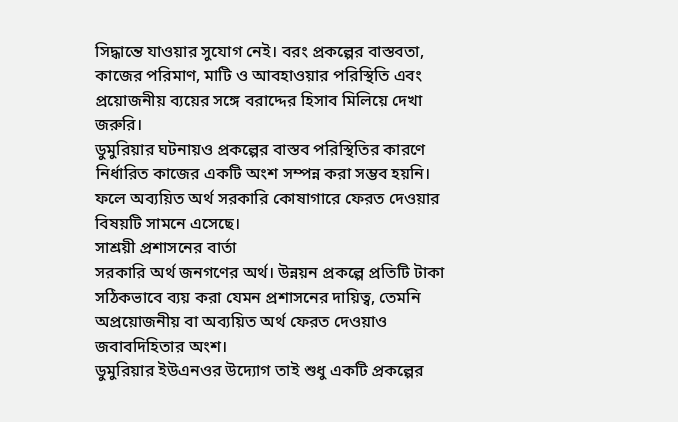সিদ্ধান্তে যাওয়ার সুযোগ নেই। বরং প্রকল্পের বাস্তবতা, কাজের পরিমাণ, মাটি ও আবহাওয়ার পরিস্থিতি এবং প্রয়োজনীয় ব্যয়ের সঙ্গে বরাদ্দের হিসাব মিলিয়ে দেখা জরুরি।
ডুমুরিয়ার ঘটনায়ও প্রকল্পের বাস্তব পরিস্থিতির কারণে নির্ধারিত কাজের একটি অংশ সম্পন্ন করা সম্ভব হয়নি। ফলে অব্যয়িত অর্থ সরকারি কোষাগারে ফেরত দেওয়ার বিষয়টি সামনে এসেছে।
সাশ্রয়ী প্রশাসনের বার্তা
সরকারি অর্থ জনগণের অর্থ। উন্নয়ন প্রকল্পে প্রতিটি টাকা সঠিকভাবে ব্যয় করা যেমন প্রশাসনের দায়িত্ব, তেমনি অপ্রয়োজনীয় বা অব্যয়িত অর্থ ফেরত দেওয়াও জবাবদিহিতার অংশ।
ডুমুরিয়ার ইউএনওর উদ্যোগ তাই শুধু একটি প্রকল্পের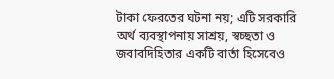টাকা ফেরতের ঘটনা নয়; এটি সরকারি অর্থ ব্যবস্থাপনায় সাশ্রয়, স্বচ্ছতা ও জবাবদিহিতার একটি বার্তা হিসেবেও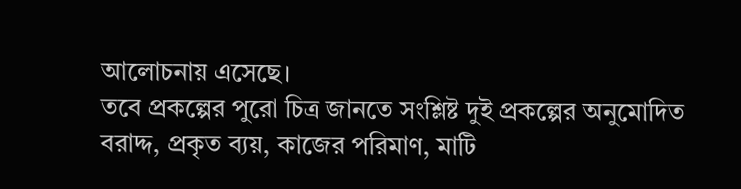আলোচনায় এসেছে।
তবে প্রকল্পের পুরো চিত্র জানতে সংশ্লিষ্ট দুই প্রকল্পের অনুমোদিত বরাদ্দ, প্রকৃত ব্যয়, কাজের পরিমাণ, মাটি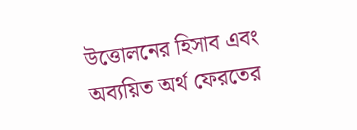উত্তোলনের হিসাব এবং অব্যয়িত অর্থ ফেরতের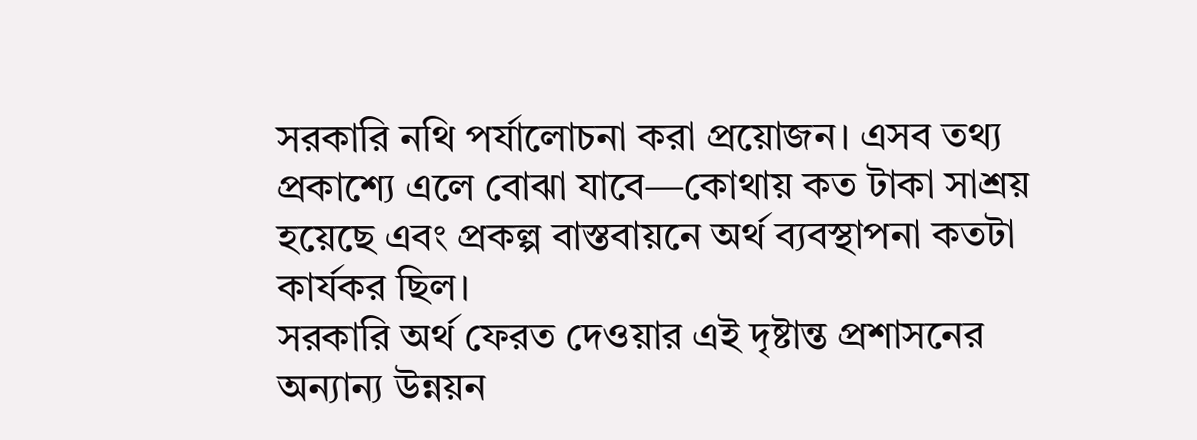সরকারি নথি পর্যালোচনা করা প্রয়োজন। এসব তথ্য প্রকাশ্যে এলে বোঝা যাবে—কোথায় কত টাকা সাশ্রয় হয়েছে এবং প্রকল্প বাস্তবায়নে অর্থ ব্যবস্থাপনা কতটা কার্যকর ছিল।
সরকারি অর্থ ফেরত দেওয়ার এই দৃষ্টান্ত প্রশাসনের অন্যান্য উন্নয়ন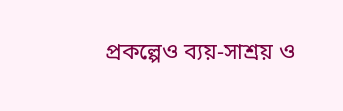প্রকল্পেও ব্যয়-সাশ্রয় ও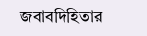জবাবদিহিতার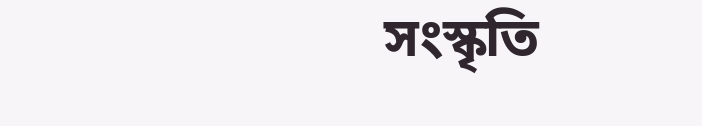সংস্কৃতি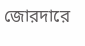জোরদারে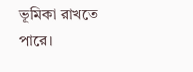ভূমিকা রাখতে পারে।